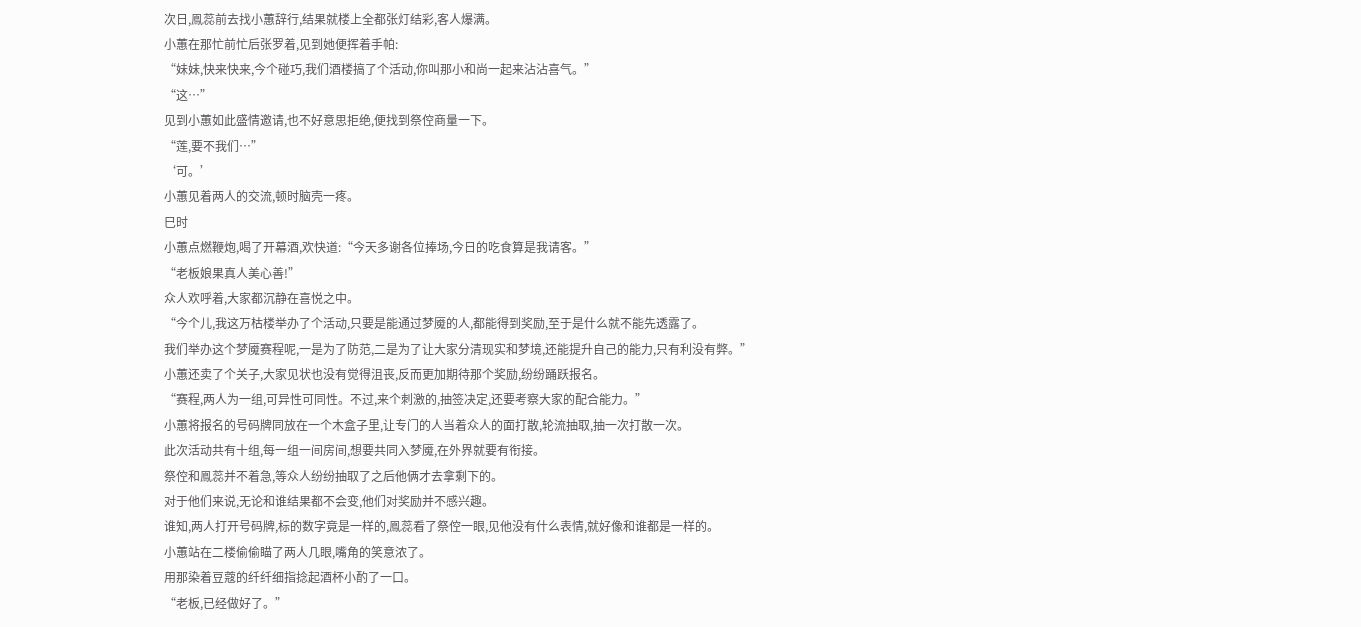次日,鳯蕊前去找小蕙辞行,结果就楼上全都张灯结彩,客人爆满。
小蕙在那忙前忙后张罗着,见到她便挥着手帕:
“妹妹,快来快来,今个碰巧,我们酒楼搞了个活动,你叫那小和尚一起来沾沾喜气。”
“这…”
见到小蕙如此盛情邀请,也不好意思拒绝,便找到祭倥商量一下。
“莲,要不我们…”
‘可。’
小蕙见着两人的交流,顿时脑壳一疼。
巳时
小蕙点燃鞭炮,喝了开幕酒,欢快道:“今天多谢各位捧场,今日的吃食算是我请客。”
“老板娘果真人美心善!”
众人欢呼着,大家都沉静在喜悦之中。
“今个儿,我这万枯楼举办了个活动,只要是能通过梦魇的人,都能得到奖励,至于是什么就不能先透露了。
我们举办这个梦魇赛程呢,一是为了防范,二是为了让大家分清现实和梦境,还能提升自己的能力,只有利没有弊。”
小蕙还卖了个关子,大家见状也没有觉得沮丧,反而更加期待那个奖励,纷纷踊跃报名。
“赛程,两人为一组,可异性可同性。不过,来个刺激的,抽签决定,还要考察大家的配合能力。”
小蕙将报名的号码牌同放在一个木盒子里,让专门的人当着众人的面打散,轮流抽取,抽一次打散一次。
此次活动共有十组,每一组一间房间,想要共同入梦魇,在外界就要有衔接。
祭倥和鳯蕊并不着急,等众人纷纷抽取了之后他俩才去拿剩下的。
对于他们来说,无论和谁结果都不会变,他们对奖励并不感兴趣。
谁知,两人打开号码牌,标的数字竟是一样的,鳯蕊看了祭倥一眼,见他没有什么表情,就好像和谁都是一样的。
小蕙站在二楼偷偷瞄了两人几眼,嘴角的笑意浓了。
用那染着豆蔻的纤纤细指捻起酒杯小酌了一口。
“老板,已经做好了。”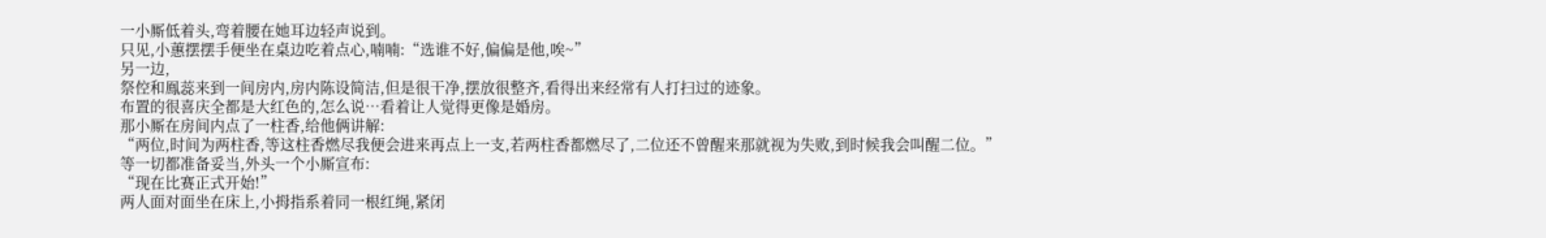一小厮低着头,弯着腰在她耳边轻声说到。
只见,小蕙摆摆手便坐在桌边吃着点心,喃喃:“选谁不好,偏偏是他,唉~”
另一边,
祭倥和鳯蕊来到一间房内,房内陈设简洁,但是很干净,摆放很整齐,看得出来经常有人打扫过的迹象。
布置的很喜庆全都是大红色的,怎么说…看着让人觉得更像是婚房。
那小厮在房间内点了一柱香,给他俩讲解:
“两位,时间为两柱香,等这柱香燃尽我便会进来再点上一支,若两柱香都燃尽了,二位还不曾醒来那就视为失败,到时候我会叫醒二位。”
等一切都准备妥当,外头一个小厮宣布:
“现在比赛正式开始!”
两人面对面坐在床上,小拇指系着同一根红绳,紧闭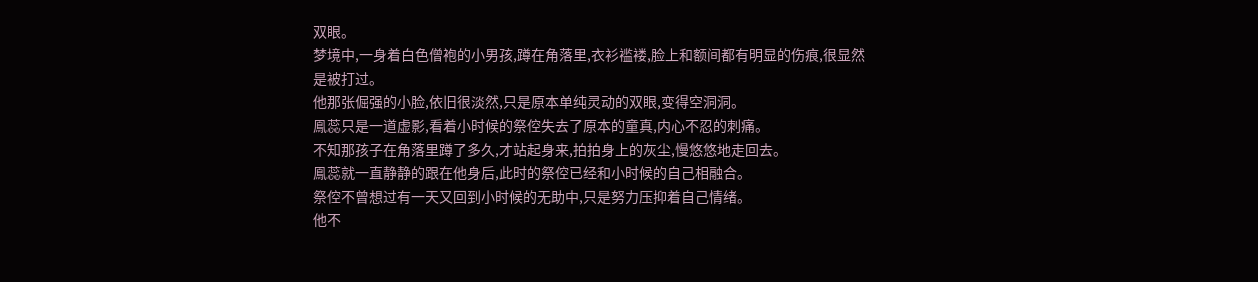双眼。
梦境中,一身着白色僧袍的小男孩,蹲在角落里,衣衫褴褛,脸上和额间都有明显的伤痕,很显然是被打过。
他那张倔强的小脸,依旧很淡然,只是原本单纯灵动的双眼,变得空洞洞。
鳯蕊只是一道虚影,看着小时候的祭倥失去了原本的童真,内心不忍的刺痛。
不知那孩子在角落里蹲了多久,才站起身来,拍拍身上的灰尘,慢悠悠地走回去。
鳯蕊就一直静静的跟在他身后,此时的祭倥已经和小时候的自己相融合。
祭倥不曾想过有一天又回到小时候的无助中,只是努力压抑着自己情绪。
他不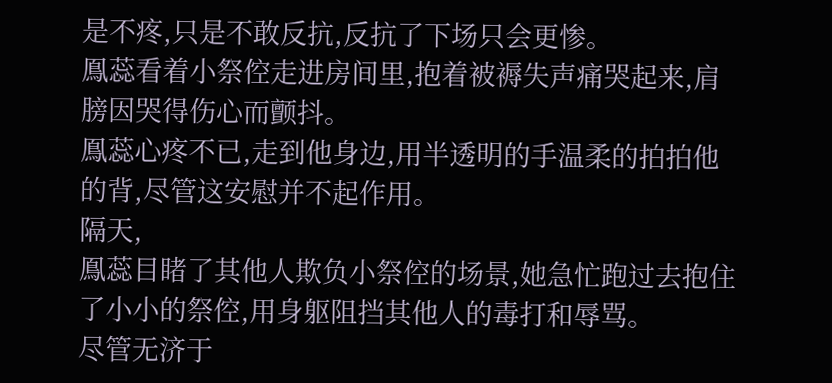是不疼,只是不敢反抗,反抗了下场只会更惨。
鳯蕊看着小祭倥走进房间里,抱着被褥失声痛哭起来,肩膀因哭得伤心而颤抖。
鳯蕊心疼不已,走到他身边,用半透明的手温柔的拍拍他的背,尽管这安慰并不起作用。
隔天,
鳯蕊目睹了其他人欺负小祭倥的场景,她急忙跑过去抱住了小小的祭倥,用身躯阻挡其他人的毒打和辱骂。
尽管无济于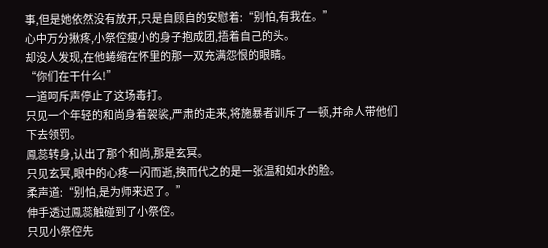事,但是她依然没有放开,只是自顾自的安慰着:“别怕,有我在。”
心中万分揪疼,小祭倥瘦小的身子抱成团,捂着自己的头。
却没人发现,在他蜷缩在怀里的那一双充满怨恨的眼睛。
“你们在干什么!”
一道呵斥声停止了这场毒打。
只见一个年轻的和尚身着袈裟,严肃的走来,将施暴者训斥了一顿,并命人带他们下去领罚。
鳯蕊转身,认出了那个和尚,那是玄冥。
只见玄冥,眼中的心疼一闪而逝,换而代之的是一张温和如水的脸。
柔声道:“别怕,是为师来迟了。”
伸手透过鳯蕊触碰到了小祭倥。
只见小祭倥先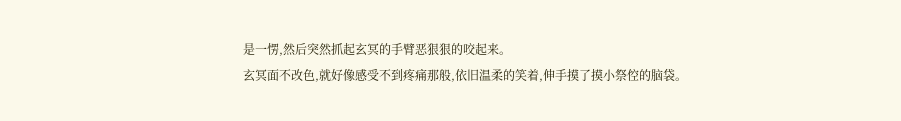是一愣,然后突然抓起玄冥的手臂恶狠狠的咬起来。
玄冥面不改色,就好像感受不到疼痛那般,依旧温柔的笑着,伸手摸了摸小祭倥的脑袋。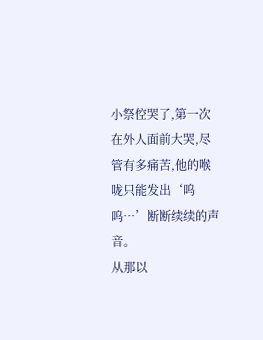小祭倥哭了,第一次在外人面前大哭,尽管有多痛苦,他的喉咙只能发出‘呜呜…’断断续续的声音。
从那以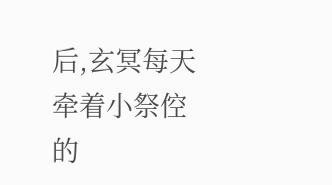后,玄冥每天牵着小祭倥的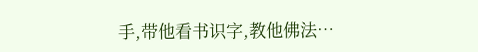手,带他看书识字,教他佛法…